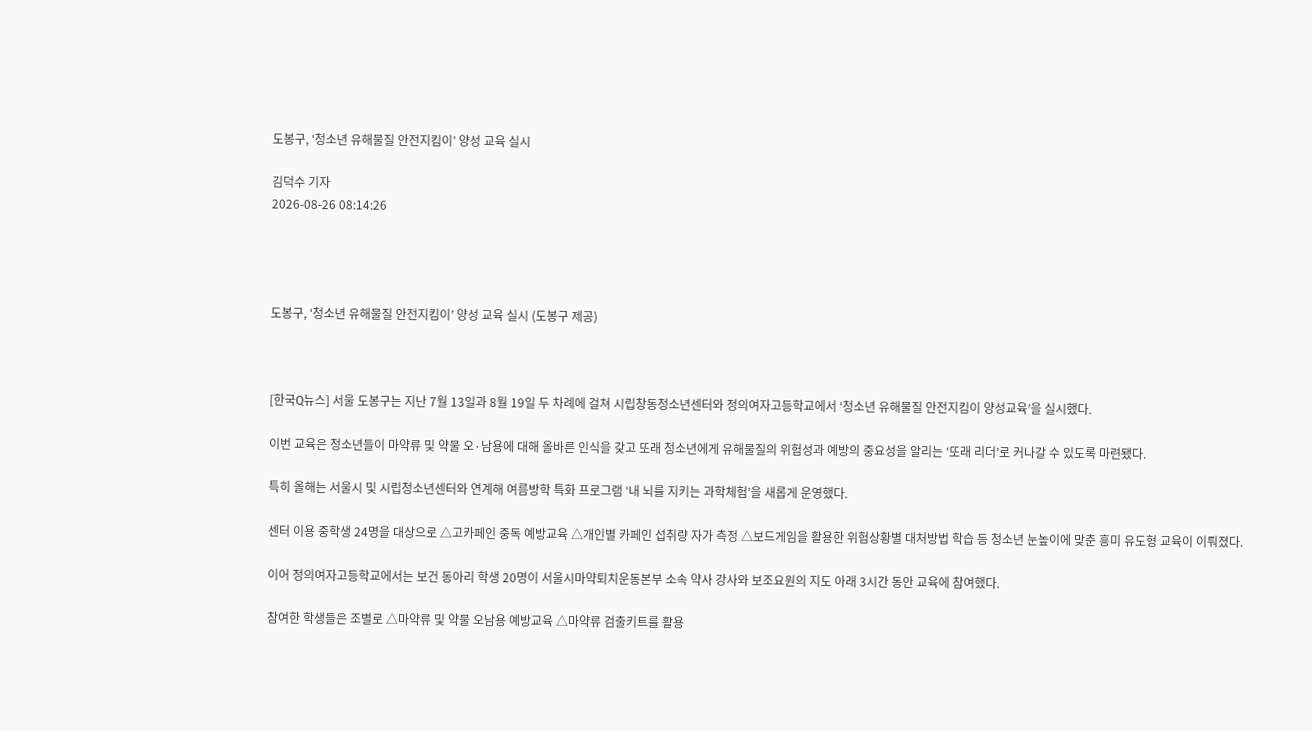도봉구, ‘청소년 유해물질 안전지킴이’ 양성 교육 실시

김덕수 기자
2026-08-26 08:14:26




도봉구, ‘청소년 유해물질 안전지킴이’ 양성 교육 실시 (도봉구 제공)



[한국Q뉴스] 서울 도봉구는 지난 7월 13일과 8월 19일 두 차례에 걸쳐 시립창동청소년센터와 정의여자고등학교에서 ‘청소년 유해물질 안전지킴이 양성교육’을 실시했다.

이번 교육은 청소년들이 마약류 및 약물 오·남용에 대해 올바른 인식을 갖고 또래 청소년에게 유해물질의 위험성과 예방의 중요성을 알리는 ‘또래 리더’로 커나갈 수 있도록 마련됐다.

특히 올해는 서울시 및 시립청소년센터와 연계해 여름방학 특화 프로그램 ‘내 뇌를 지키는 과학체험’을 새롭게 운영했다.

센터 이용 중학생 24명을 대상으로 △고카페인 중독 예방교육 △개인별 카페인 섭취량 자가 측정 △보드게임을 활용한 위험상황별 대처방법 학습 등 청소년 눈높이에 맞춘 흥미 유도형 교육이 이뤄졌다.

이어 정의여자고등학교에서는 보건 동아리 학생 20명이 서울시마약퇴치운동본부 소속 약사 강사와 보조요원의 지도 아래 3시간 동안 교육에 참여했다.

참여한 학생들은 조별로 △마약류 및 약물 오남용 예방교육 △마약류 검출키트를 활용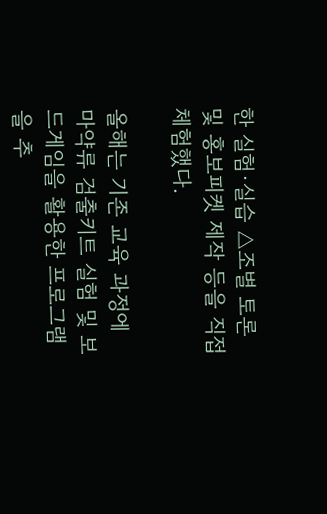한 실험·실습 △조별 토론 및 홍보피켓 제작 등을 직접 체험했다.

올해는 기존 교육 과정에 마약류 검출키트 실험 및 보드게임을 활용한 프로그램을 추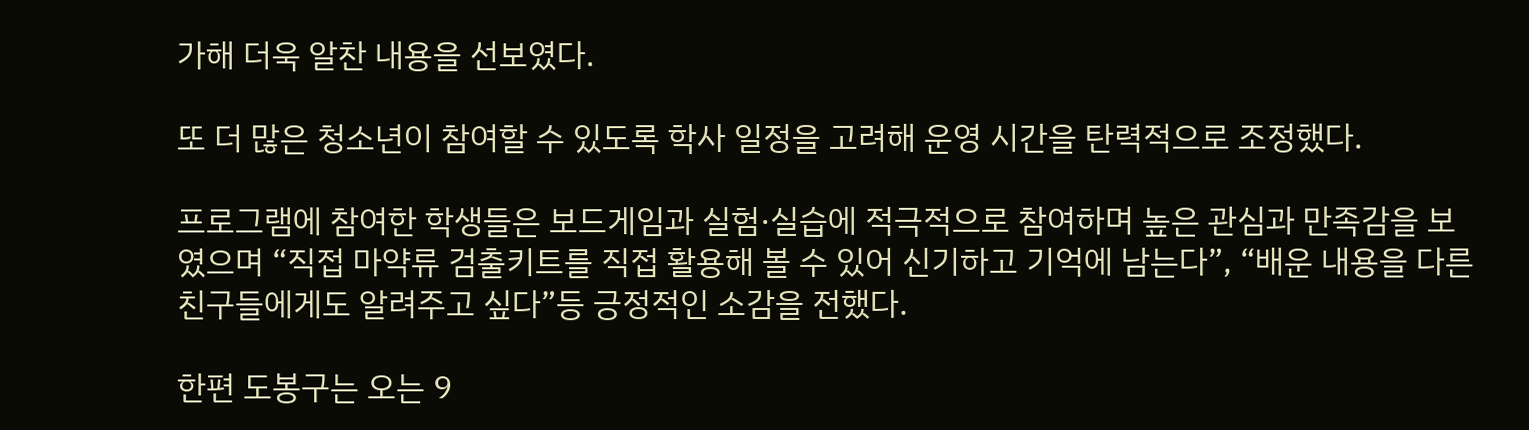가해 더욱 알찬 내용을 선보였다.

또 더 많은 청소년이 참여할 수 있도록 학사 일정을 고려해 운영 시간을 탄력적으로 조정했다.

프로그램에 참여한 학생들은 보드게임과 실험·실습에 적극적으로 참여하며 높은 관심과 만족감을 보였으며 “직접 마약류 검출키트를 직접 활용해 볼 수 있어 신기하고 기억에 남는다”, “배운 내용을 다른 친구들에게도 알려주고 싶다”등 긍정적인 소감을 전했다.

한편 도봉구는 오는 9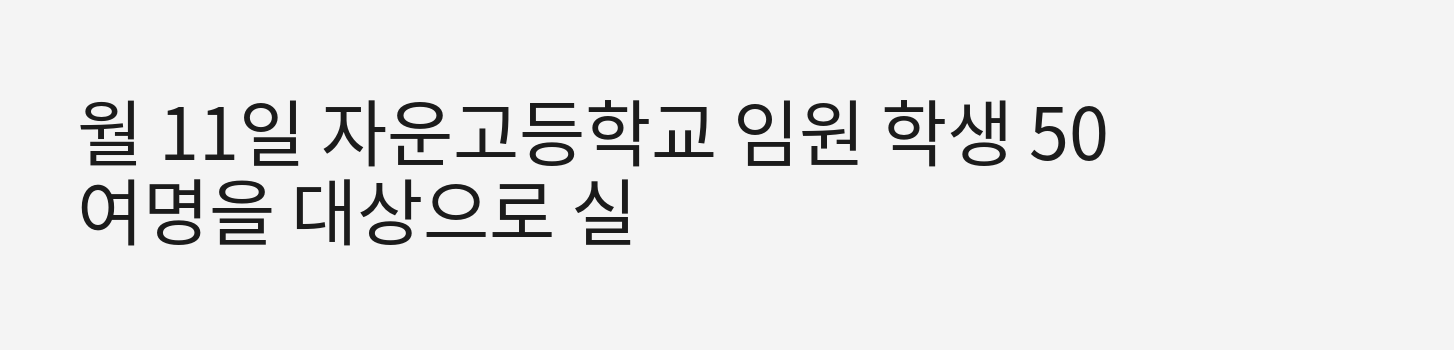월 11일 자운고등학교 임원 학생 50여명을 대상으로 실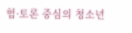험·토론 중심의 청소년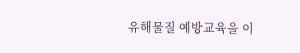유해물질 예방교육을 이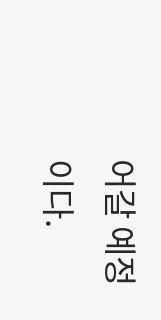어갈 예정이다.